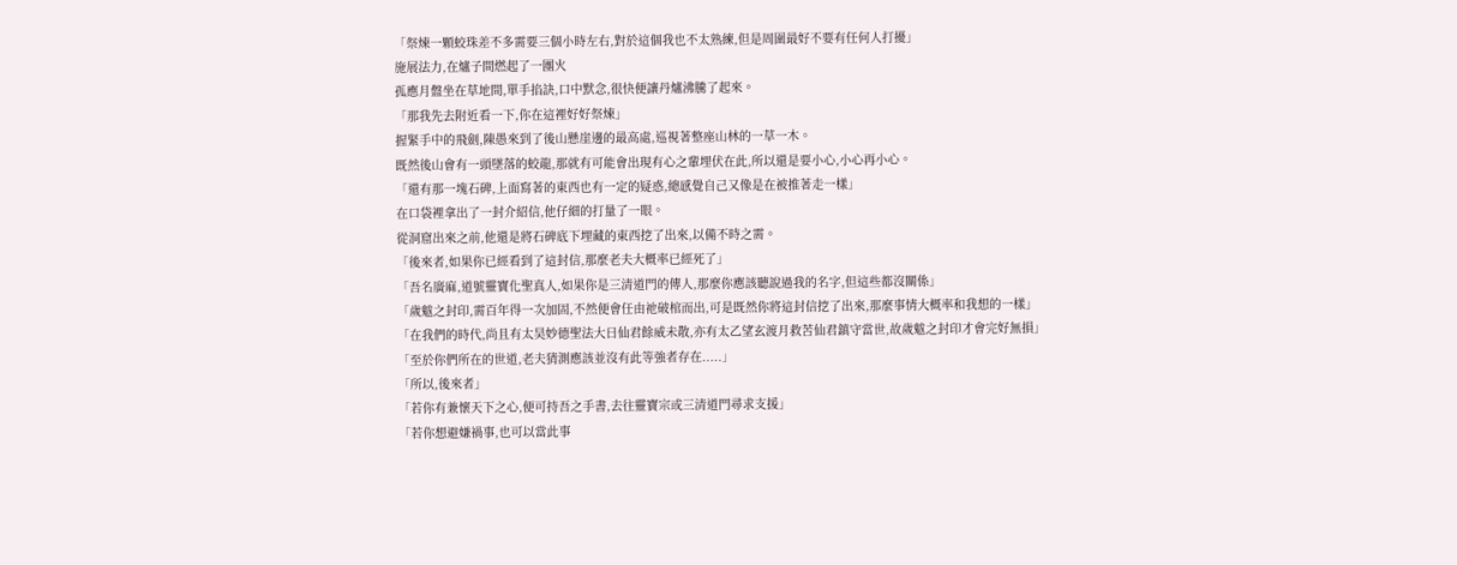「祭煉一顆蛟珠差不多需要三個小時左右,對於這個我也不太熟練,但是周圍最好不要有任何人打擾」
施展法力,在爐子間燃起了一團火
孤應月盤坐在草地間,單手掐訣,口中默念,很快便讓丹爐沸騰了起來。
「那我先去附近看一下,你在這裡好好祭煉」
握緊手中的飛劍,陳愚來到了後山懸崖邊的最高處,巡視著整座山林的一草一木。
既然後山會有一頭墜落的蛟龍,那就有可能會出現有心之輩埋伏在此,所以還是要小心,小心再小心。
「還有那一塊石碑,上面寫著的東西也有一定的疑惑,總感覺自己又像是在被推著走一樣」
在口袋裡拿出了一封介紹信,他仔細的打量了一眼。
從洞窟出來之前,他還是將石碑底下埋藏的東西挖了出來,以備不時之需。
「後來者,如果你已經看到了這封信,那麼老夫大概率已經死了」
「吾名廣麻,道號靈寶化聖真人,如果你是三清道門的傳人,那麼你應該聽說過我的名字,但這些都沒關係」
「歲魃之封印,需百年得一次加固,不然便會任由祂破棺而出,可是既然你將這封信挖了出來,那麼事情大概率和我想的一樣」
「在我們的時代,尚且有太昊妙德聖法大日仙君餘威未散,亦有太乙望玄渡月救苦仙君鎮守當世,故歲魃之封印才會完好無損」
「至於你們所在的世道,老夫猜測應該並沒有此等強者存在.....」
「所以,後來者」
「若你有兼懷天下之心,便可持吾之手書,去往靈寶宗或三清道門尋求支援」
「若你想避嫌禍事,也可以當此事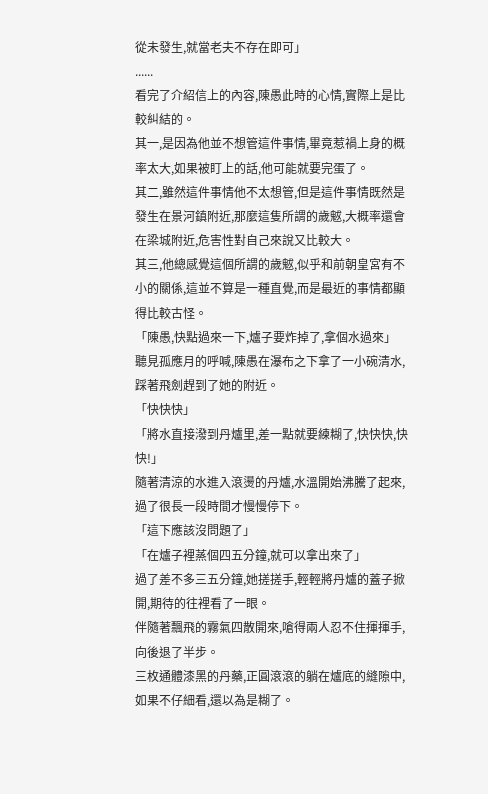從未發生,就當老夫不存在即可」
......
看完了介紹信上的內容,陳愚此時的心情,實際上是比較糾結的。
其一,是因為他並不想管這件事情,畢竟惹禍上身的概率太大,如果被盯上的話,他可能就要完蛋了。
其二,雖然這件事情他不太想管,但是這件事情既然是發生在景河鎮附近,那麼這隻所謂的歲魃,大概率還會在梁城附近,危害性對自己來說又比較大。
其三,他總感覺這個所謂的歲魃,似乎和前朝皇宮有不小的關係,這並不算是一種直覺,而是最近的事情都顯得比較古怪。
「陳愚,快點過來一下,爐子要炸掉了,拿個水過來」
聽見孤應月的呼喊,陳愚在瀑布之下拿了一小碗清水,踩著飛劍趕到了她的附近。
「快快快」
「將水直接潑到丹爐里,差一點就要練糊了,快快快,快快!」
隨著清涼的水進入滾燙的丹爐,水溫開始沸騰了起來,過了很長一段時間才慢慢停下。
「這下應該沒問題了」
「在爐子裡蒸個四五分鐘,就可以拿出來了」
過了差不多三五分鐘,她搓搓手,輕輕將丹爐的蓋子掀開,期待的往裡看了一眼。
伴隨著飄飛的霧氣四散開來,嗆得兩人忍不住揮揮手,向後退了半步。
三枚通體漆黑的丹藥,正圓滾滾的躺在爐底的縫隙中,如果不仔細看,還以為是糊了。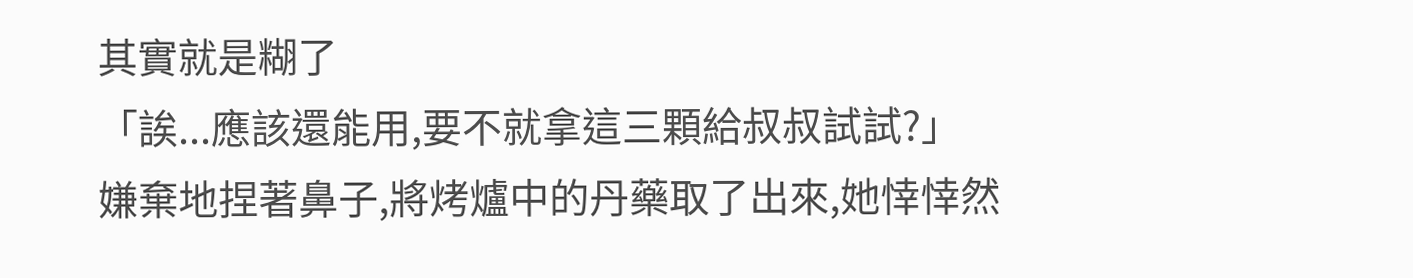其實就是糊了
「誒...應該還能用,要不就拿這三顆給叔叔試試?」
嫌棄地捏著鼻子,將烤爐中的丹藥取了出來,她悻悻然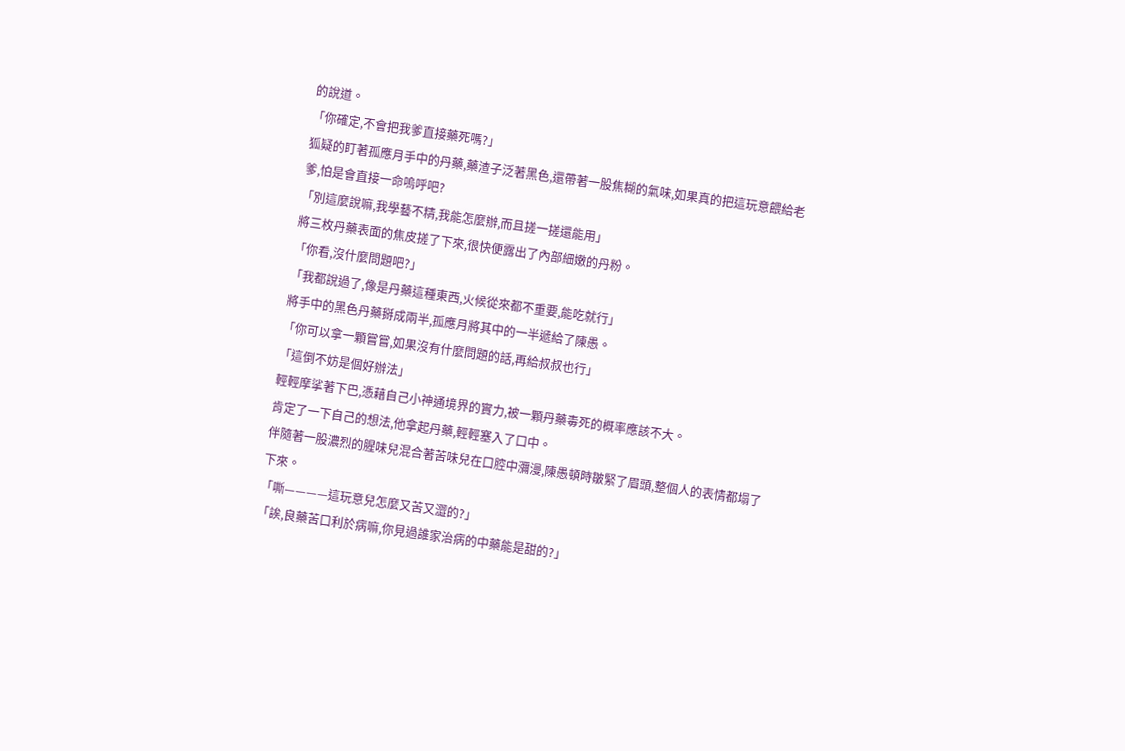的說道。
「你確定,不會把我爹直接藥死嗎?」
狐疑的盯著孤應月手中的丹藥,藥渣子泛著黑色,還帶著一股焦糊的氣味,如果真的把這玩意餵給老爹,怕是會直接一命嗚呼吧?
「別這麼說嘛,我學藝不精,我能怎麼辦,而且搓一搓還能用」
將三枚丹藥表面的焦皮搓了下來,很快便露出了內部細嫩的丹粉。
「你看,沒什麼問題吧?」
「我都說過了,像是丹藥這種東西,火候從來都不重要,能吃就行」
將手中的黑色丹藥掰成兩半,孤應月將其中的一半遞給了陳愚。
「你可以拿一顆嘗嘗,如果沒有什麼問題的話,再給叔叔也行」
「這倒不妨是個好辦法」
輕輕摩挲著下巴,憑藉自己小神通境界的實力,被一顆丹藥毒死的概率應該不大。
肯定了一下自己的想法,他拿起丹藥,輕輕塞入了口中。
伴隨著一股濃烈的腥味兒混合著苦味兒在口腔中瀰漫,陳愚頓時皺緊了眉頭,整個人的表情都塌了下來。
「嘶————這玩意兒怎麼又苦又澀的?」
「誒,良藥苦口利於病嘛,你見過誰家治病的中藥能是甜的?」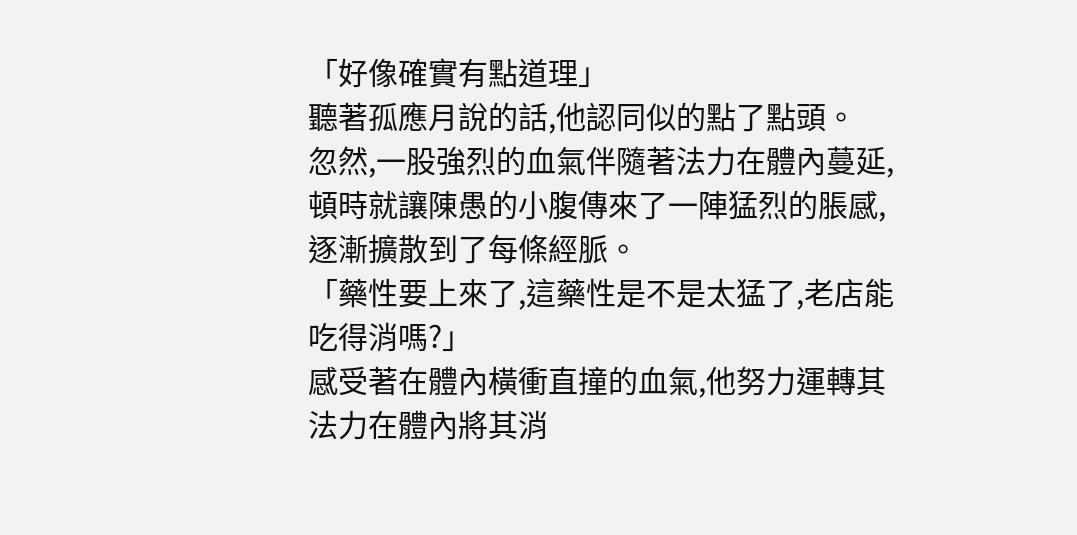「好像確實有點道理」
聽著孤應月說的話,他認同似的點了點頭。
忽然,一股強烈的血氣伴隨著法力在體內蔓延,頓時就讓陳愚的小腹傳來了一陣猛烈的脹感,逐漸擴散到了每條經脈。
「藥性要上來了,這藥性是不是太猛了,老店能吃得消嗎?」
感受著在體內橫衝直撞的血氣,他努力運轉其法力在體內將其消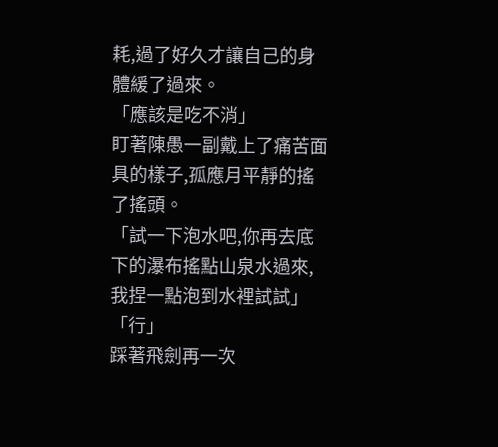耗,過了好久才讓自己的身體緩了過來。
「應該是吃不消」
盯著陳愚一副戴上了痛苦面具的樣子,孤應月平靜的搖了搖頭。
「試一下泡水吧,你再去底下的瀑布搖點山泉水過來,我捏一點泡到水裡試試」
「行」
踩著飛劍再一次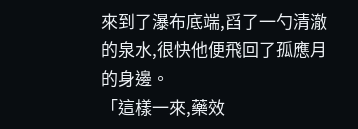來到了瀑布底端,舀了一勺清澈的泉水,很快他便飛回了孤應月的身邊。
「這樣一來,藥效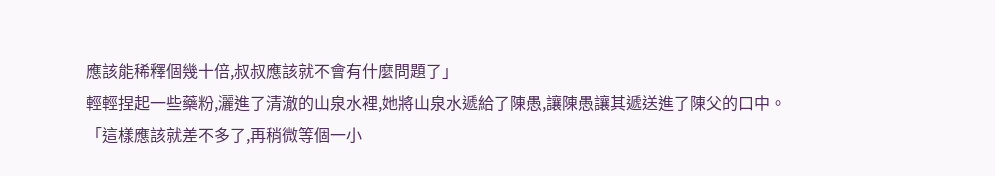應該能稀釋個幾十倍,叔叔應該就不會有什麼問題了」
輕輕捏起一些藥粉,灑進了清澈的山泉水裡,她將山泉水遞給了陳愚,讓陳愚讓其遞送進了陳父的口中。
「這樣應該就差不多了,再稍微等個一小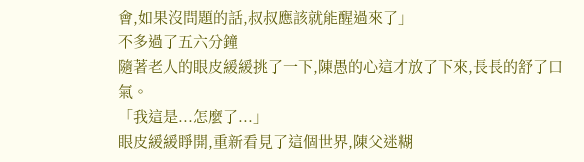會,如果沒問題的話,叔叔應該就能醒過來了」
不多過了五六分鐘
隨著老人的眼皮緩緩挑了一下,陳愚的心這才放了下來,長長的舒了口氣。
「我這是...怎麼了...」
眼皮緩緩睜開,重新看見了這個世界,陳父迷糊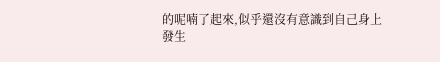的呢喃了起來,似乎還沒有意識到自己身上發生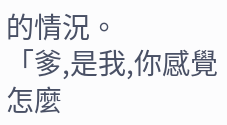的情況。
「爹,是我,你感覺怎麼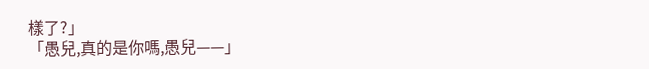樣了?」
「愚兒,真的是你嗎,愚兒——」